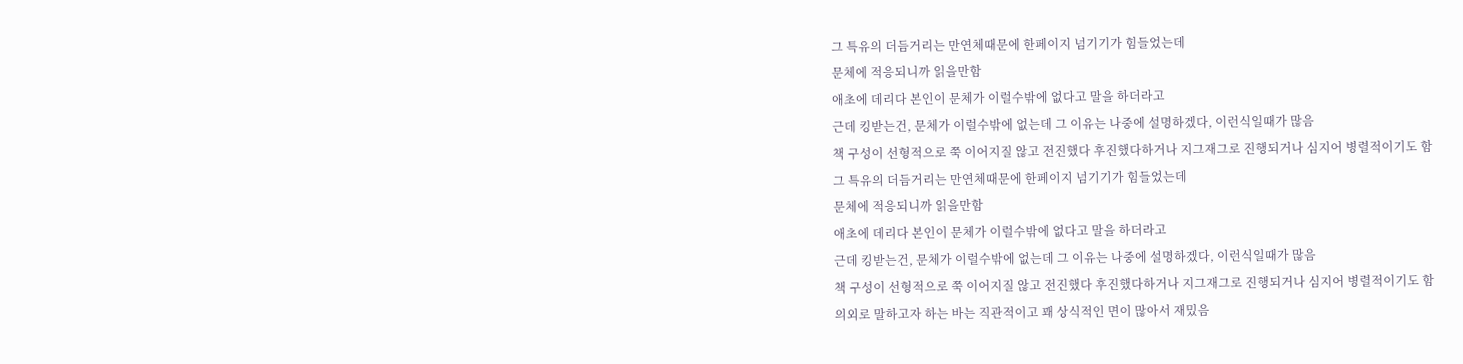그 특유의 더듬거리는 만연체때문에 한페이지 넘기기가 힘들었는데
문체에 적응되니까 읽을만함
애초에 데리다 본인이 문체가 이럴수밖에 없다고 말을 하더라고
근데 킹받는건, 문체가 이럴수밖에 없는데 그 이유는 나중에 설명하겠다, 이런식일때가 많음
책 구성이 선형적으로 쭉 이어지질 않고 전진했다 후진했다하거나 지그재그로 진행되거나 심지어 병렬적이기도 함
그 특유의 더듬거리는 만연체때문에 한페이지 넘기기가 힘들었는데
문체에 적응되니까 읽을만함
애초에 데리다 본인이 문체가 이럴수밖에 없다고 말을 하더라고
근데 킹받는건, 문체가 이럴수밖에 없는데 그 이유는 나중에 설명하겠다, 이런식일때가 많음
책 구성이 선형적으로 쭉 이어지질 않고 전진했다 후진했다하거나 지그재그로 진행되거나 심지어 병렬적이기도 함
의외로 말하고자 하는 바는 직관적이고 꽤 상식적인 면이 많아서 재밌음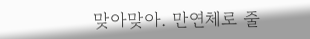맞아맞아. 만연체로 줄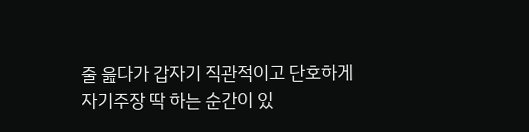줄 읊다가 갑자기 직관적이고 단호하게 자기주장 딱 하는 순간이 있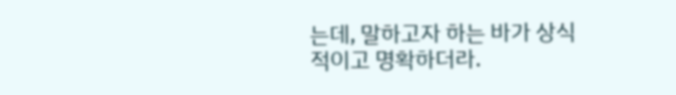는데, 말하고자 하는 바가 상식적이고 명확하더라.